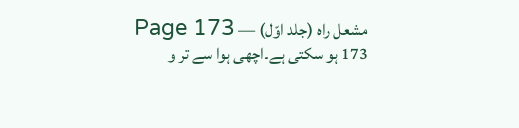مشعل راہ (جلد اوّل) — Page 173
173 ہو سکتی ہے۔اچھی ہوا سے تر و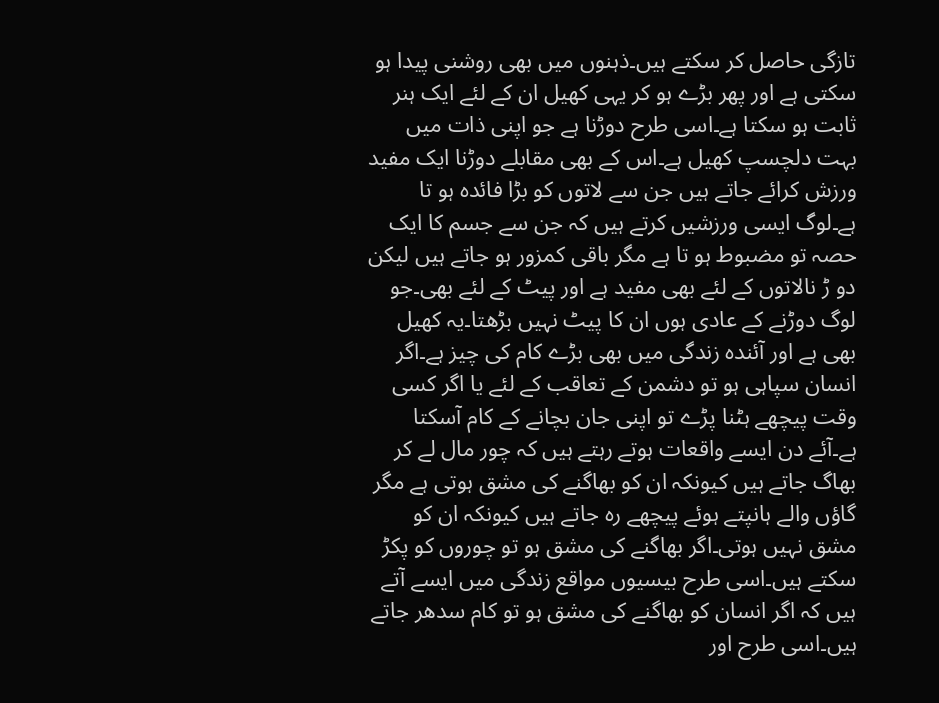تازگی حاصل کر سکتے ہیں۔ذہنوں میں بھی روشنی پیدا ہو سکتی ہے اور پھر بڑے ہو کر یہی کھیل ان کے لئے ایک ہنر ثابت ہو سکتا ہے۔اسی طرح دوڑنا ہے جو اپنی ذات میں بہت دلچسپ کھیل ہے۔اس کے بھی مقابلے دوڑنا ایک مفید ورزش کرائے جاتے ہیں جن سے لاتوں کو بڑا فائدہ ہو تا ہے۔لوگ ایسی ورزشیں کرتے ہیں کہ جن سے جسم کا ایک حصہ تو مضبوط ہو تا ہے مگر باقی کمزور ہو جاتے ہیں لیکن دو ڑ نالاتوں کے لئے بھی مفید ہے اور پیٹ کے لئے بھی۔جو لوگ دوڑنے کے عادی ہوں ان کا پیٹ نہیں بڑھتا۔یہ کھیل بھی ہے اور آئندہ زندگی میں بھی بڑے کام کی چیز ہے۔اگر انسان سپاہی ہو تو دشمن کے تعاقب کے لئے یا اگر کسی وقت پیچھے ہٹنا پڑے تو اپنی جان بچانے کے کام آسکتا ہے۔آئے دن ایسے واقعات ہوتے رہتے ہیں کہ چور مال لے کر بھاگ جاتے ہیں کیونکہ ان کو بھاگنے کی مشق ہوتی ہے مگر گاؤں والے ہانپتے ہوئے پیچھے رہ جاتے ہیں کیونکہ ان کو مشق نہیں ہوتی۔اگر بھاگنے کی مشق ہو تو چوروں کو پکڑ سکتے ہیں۔اسی طرح بیسیوں مواقع زندگی میں ایسے آتے ہیں کہ اگر انسان کو بھاگنے کی مشق ہو تو کام سدھر جاتے ہیں۔اسی طرح اور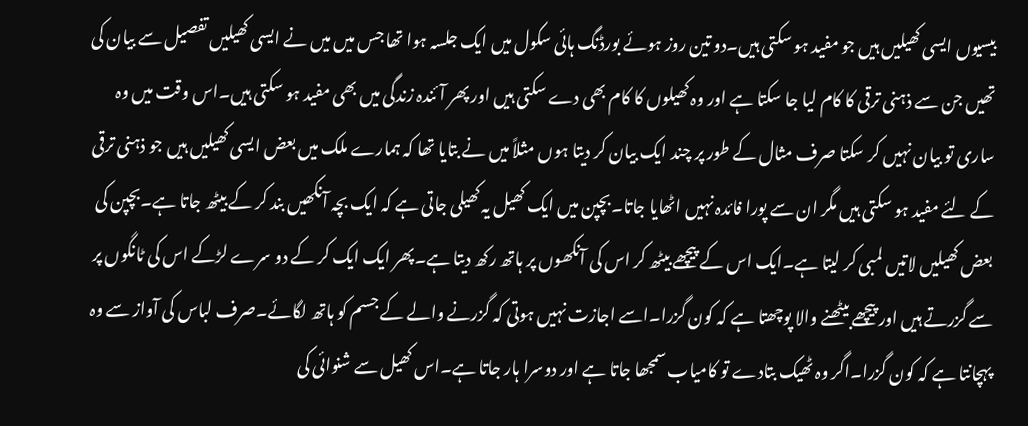بیسیوں ایسی کھیلیں ہیں جو مفید ہو سکتی ہیں۔دو تین روز ہوئے بورڈنگ ہائی سکول میں ایک جلسہ ہوا تھا جس میں میں نے ایسی کھیلیں تفصیل سے بیان کی تھیں جن سے ذہنی ترقی کا کام لیا جا سکتا ہے اور وہ کھیلوں کا کام بھی دے سکتی ہیں اور پھر آئندہ زندگی میں بھی مفید ہو سکتی ہیں۔اس وقت میں وہ ساری تو بیان نہیں کر سکتا صرف مثال کے طور پر چند ایک بیان کر دیتا ہوں مثلاً میں نے بتایا تھا کہ ہمارے ملک میں بعض ایسی کھیلیں ہیں جو ذہنی ترقی کے لئے مفید ہو سکتی ہیں مگر ان سے پورا فائدہ نہیں اٹھایا جاتا۔بچپن میں ایک کھیل یہ کھیلی جاتی ہے کہ ایک بچہ آنکھیں بند کر کے بیٹھ جاتا ہے۔بچپن کی بعض کھیلیں لاتیں لمبی کر لیتا ہے۔ایک اس کے پیچھے بیٹھ کر اس کی آنکھوں پر ہاتھ رکھ دیتا ہے۔پھر ایک ایک کر کے دو سرے لڑکے اس کی ٹانگوں پر سے گزرتے ہیں اور پیچھے بیٹھنے والا پوچھتا ہے کہ کون گزرا۔اسے اجازت نہیں ہوتی کہ گزرنے والے کے جسم کو ہاتھ لگائے۔صرف لباس کی آواز سے وہ پہچانتا ہے کہ کون گزرا۔اگر وہ ٹھیک بتادے تو کامیاب سمجھا جاتا ہے اور دوسرا ہار جاتا ہے۔اس کھیل سے شنوائی کی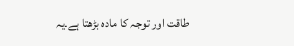طاقت اور توجہ کا مادہ بڑھتا ہے۔یہ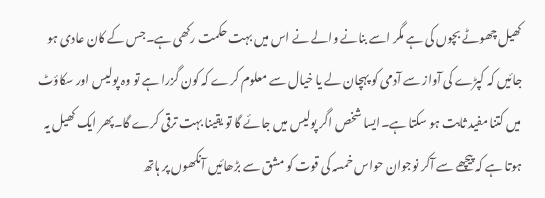کھیل چھوٹے بچوں کی ہے مگر اسے بنانے والے نے اس میں بہت حکمت رکھی ہے۔جس کے کان عادی ہو جائیں کہ کپڑے کی آواز سے آدمی کو پہچان لے یا خیال سے معلوم کرے کہ کون گزرا ہے تو وہ پولیس اور سکاؤٹ میں کتنا مفید ثابت ہو سکتا ہے۔ایسا شخص اگر پولیس میں جائے گا تو یقینا بہت ترقی کرے گا۔پھر ایک کھیل یہ ہوتا ہے کہ پیچھے سے آکر نوجوان حواس خمسہ کی قوت کو مشق سے بڑھائیں آنکھوں پر ہاتھ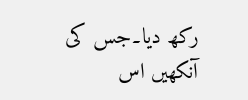رکھ دیا۔جس کی آنکھیں اس